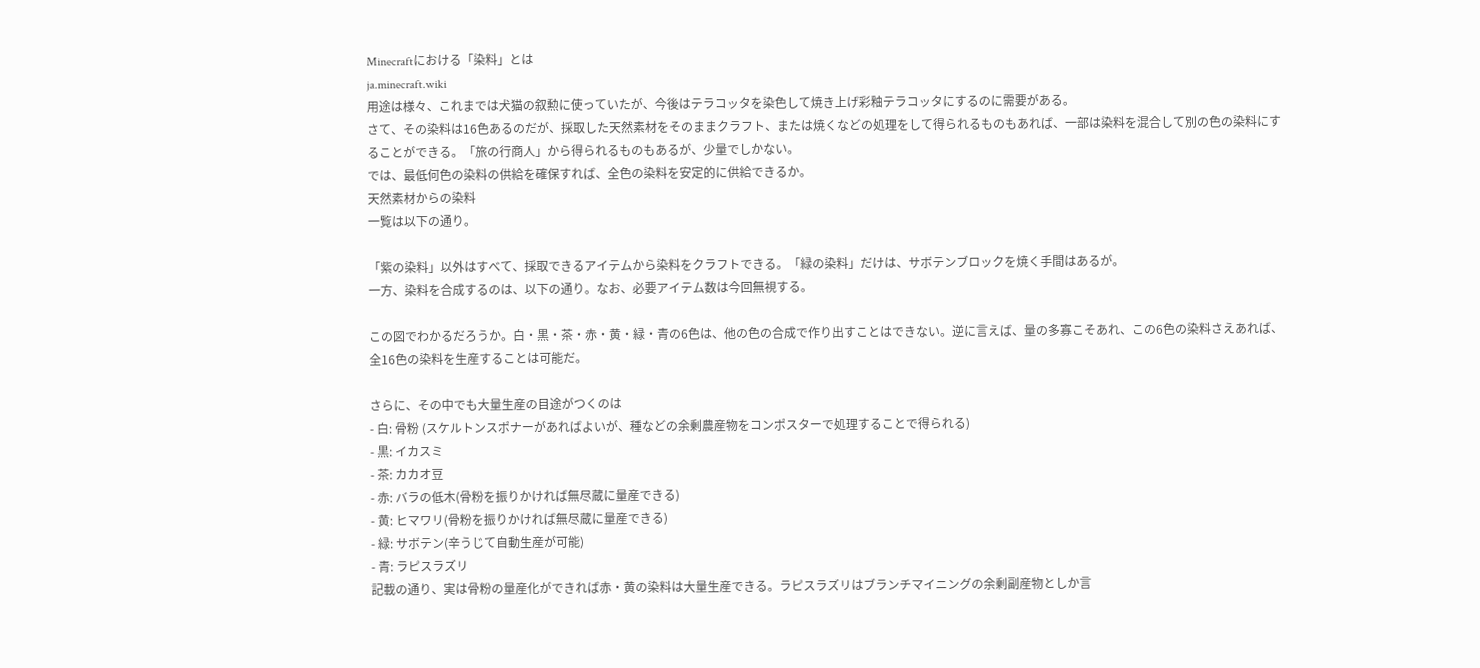Minecraftにおける「染料」とは
ja.minecraft.wiki
用途は様々、これまでは犬猫の叙勲に使っていたが、今後はテラコッタを染色して焼き上げ彩釉テラコッタにするのに需要がある。
さて、その染料は16色あるのだが、採取した天然素材をそのままクラフト、または焼くなどの処理をして得られるものもあれば、一部は染料を混合して別の色の染料にすることができる。「旅の行商人」から得られるものもあるが、少量でしかない。
では、最低何色の染料の供給を確保すれば、全色の染料を安定的に供給できるか。
天然素材からの染料
一覧は以下の通り。

「紫の染料」以外はすべて、採取できるアイテムから染料をクラフトできる。「緑の染料」だけは、サボテンブロックを焼く手間はあるが。
一方、染料を合成するのは、以下の通り。なお、必要アイテム数は今回無視する。

この図でわかるだろうか。白・黒・茶・赤・黄・緑・青の6色は、他の色の合成で作り出すことはできない。逆に言えば、量の多寡こそあれ、この6色の染料さえあれば、全16色の染料を生産することは可能だ。

さらに、その中でも大量生産の目途がつくのは
- 白: 骨粉 (スケルトンスポナーがあればよいが、種などの余剰農産物をコンポスターで処理することで得られる)
- 黒: イカスミ
- 茶: カカオ豆
- 赤: バラの低木(骨粉を振りかければ無尽蔵に量産できる)
- 黄: ヒマワリ(骨粉を振りかければ無尽蔵に量産できる)
- 緑: サボテン(辛うじて自動生産が可能)
- 青: ラピスラズリ
記載の通り、実は骨粉の量産化ができれば赤・黄の染料は大量生産できる。ラピスラズリはブランチマイニングの余剰副産物としか言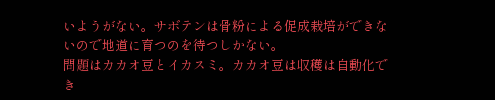いようがない。サボテンは骨粉による促成栽培ができないので地道に育つのを待つしかない。
問題はカカオ豆とイカスミ。カカオ豆は収穫は自動化でき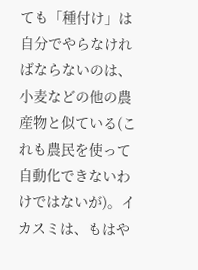ても「種付け」は自分でやらなければならないのは、小麦などの他の農産物と似ている(これも農民を使って自動化できないわけではないが)。イカスミは、もはや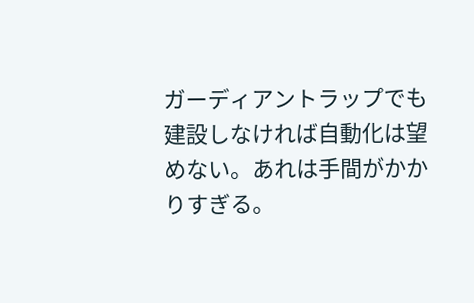ガーディアントラップでも建設しなければ自動化は望めない。あれは手間がかかりすぎる。